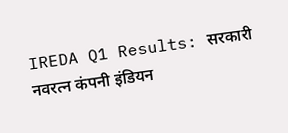IREDA Q1 Results: सरकारी नवरत्न कंपनी इंडियन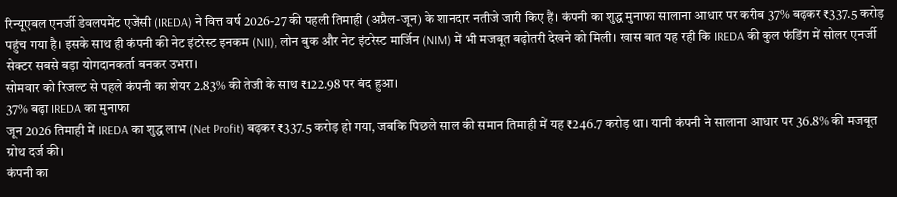रिन्यूएबल एनर्जी डेवलपमेंट एजेंसी (IREDA) ने वित्त वर्ष 2026-27 की पहली तिमाही (अप्रैल-जून) के शानदार नतीजे जारी किए हैं। कंपनी का शुद्ध मुनाफा सालाना आधार पर करीब 37% बढ़कर ₹337.5 करोड़ पहुंच गया है। इसके साथ ही कंपनी की नेट इंटरेस्ट इनकम (NII), लोन बुक और नेट इंटरेस्ट मार्जिन (NIM) में भी मजबूत बढ़ोतरी देखने को मिली। खास बात यह रही कि IREDA की कुल फंडिंग में सोलर एनर्जी सेक्टर सबसे बड़ा योगदानकर्ता बनकर उभरा।
सोमवार को रिजल्ट से पहले कंपनी का शेयर 2.83% की तेजी के साथ ₹122.98 पर बंद हुआ।
37% बढ़ा IREDA का मुनाफा
जून 2026 तिमाही में IREDA का शुद्ध लाभ (Net Profit) बढ़कर ₹337.5 करोड़ हो गया, जबकि पिछले साल की समान तिमाही में यह ₹246.7 करोड़ था। यानी कंपनी ने सालाना आधार पर 36.8% की मजबूत ग्रोथ दर्ज की।
कंपनी का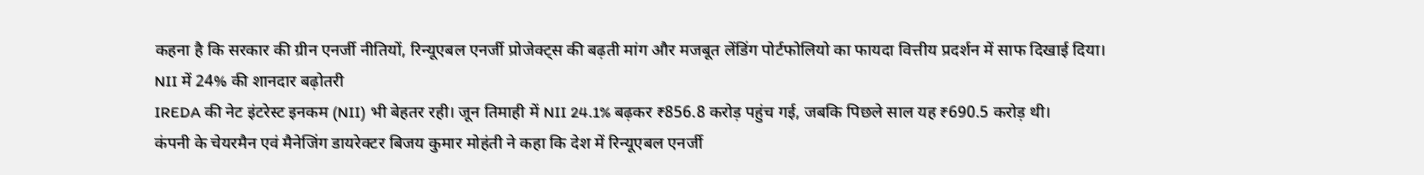कहना है कि सरकार की ग्रीन एनर्जी नीतियों, रिन्यूएबल एनर्जी प्रोजेक्ट्स की बढ़ती मांग और मजबूत लेंडिंग पोर्टफोलियो का फायदा वित्तीय प्रदर्शन में साफ दिखाई दिया।
NII में 24% की शानदार बढ़ोतरी
IREDA की नेट इंटरेस्ट इनकम (NII) भी बेहतर रही। जून तिमाही में NII 24.1% बढ़कर ₹856.8 करोड़ पहुंच गई, जबकि पिछले साल यह ₹690.5 करोड़ थी।
कंपनी के चेयरमैन एवं मैनेजिंग डायरेक्टर बिजय कुमार मोहंती ने कहा कि देश में रिन्यूएबल एनर्जी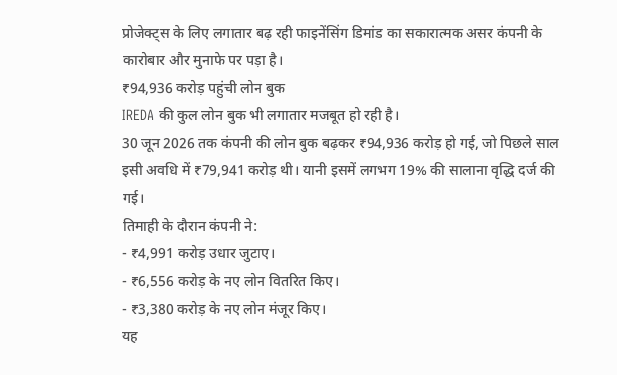प्रोजेक्ट्स के लिए लगातार बढ़ रही फाइनेंसिंग डिमांड का सकारात्मक असर कंपनी के कारोबार और मुनाफे पर पड़ा है।
₹94,936 करोड़ पहुंची लोन बुक
IREDA की कुल लोन बुक भी लगातार मजबूत हो रही है।
30 जून 2026 तक कंपनी की लोन बुक बढ़कर ₹94,936 करोड़ हो गई, जो पिछले साल इसी अवधि में ₹79,941 करोड़ थी। यानी इसमें लगभग 19% की सालाना वृद्धि दर्ज की गई।
तिमाही के दौरान कंपनी ने:
- ₹4,991 करोड़ उधार जुटाए।
- ₹6,556 करोड़ के नए लोन वितरित किए।
- ₹3,380 करोड़ के नए लोन मंजूर किए।
यह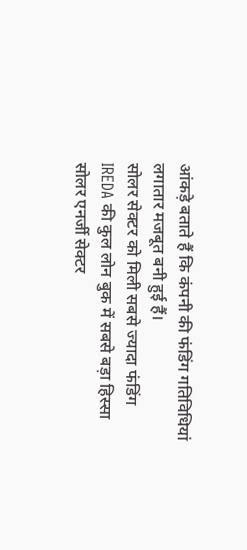आंकड़े बताते हैं कि कंपनी की फंडिंग गतिविधियां लगातार मजबूत बनी हुई हैं।
सोलर सेक्टर को मिली सबसे ज्यादा फंडिंग
IREDA की कुल लोन बुक में सबसे बड़ा हिस्सा सोलर एनर्जी सेक्टर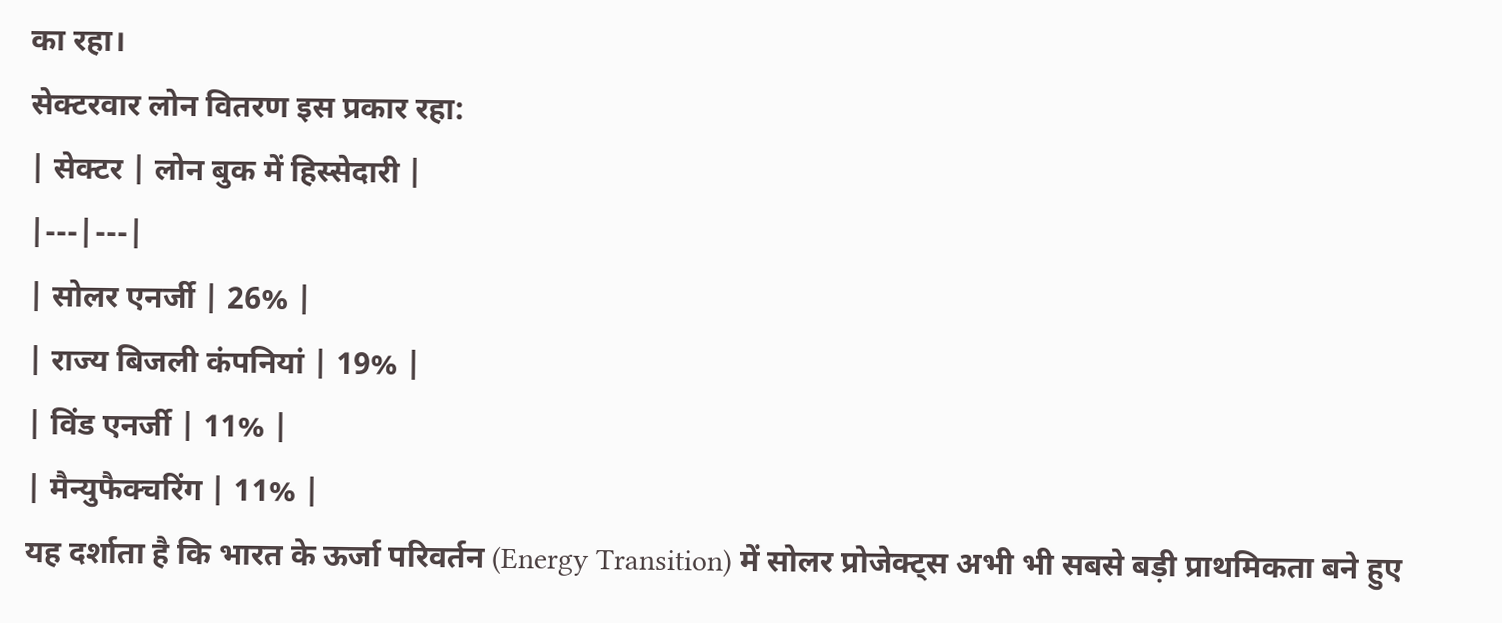का रहा।
सेक्टरवार लोन वितरण इस प्रकार रहा:
| सेक्टर | लोन बुक में हिस्सेदारी |
|---|---|
| सोलर एनर्जी | 26% |
| राज्य बिजली कंपनियां | 19% |
| विंड एनर्जी | 11% |
| मैन्युफैक्चरिंग | 11% |
यह दर्शाता है कि भारत के ऊर्जा परिवर्तन (Energy Transition) में सोलर प्रोजेक्ट्स अभी भी सबसे बड़ी प्राथमिकता बने हुए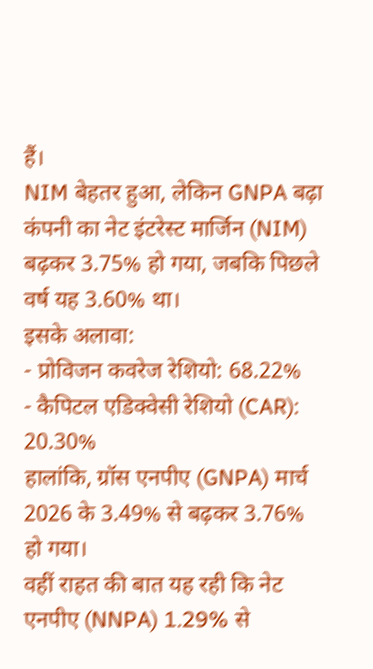हैं।
NIM बेहतर हुआ, लेकिन GNPA बढ़ा
कंपनी का नेट इंटरेस्ट मार्जिन (NIM) बढ़कर 3.75% हो गया, जबकि पिछले वर्ष यह 3.60% था।
इसके अलावा:
- प्रोविजन कवरेज रेशियो: 68.22%
- कैपिटल एडिक्वेसी रेशियो (CAR): 20.30%
हालांकि, ग्रॉस एनपीए (GNPA) मार्च 2026 के 3.49% से बढ़कर 3.76% हो गया।
वहीं राहत की बात यह रही कि नेट एनपीए (NNPA) 1.29% से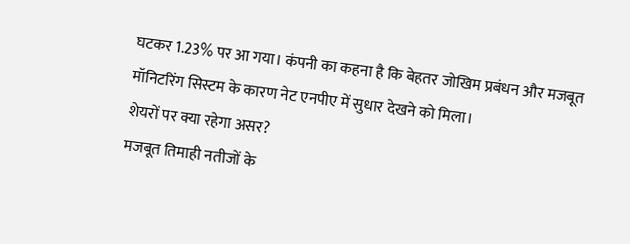घटकर 1.23% पर आ गया। कंपनी का कहना है कि बेहतर जोखिम प्रबंधन और मजबूत मॉनिटरिंग सिस्टम के कारण नेट एनपीए में सुधार देखने को मिला।
शेयरों पर क्या रहेगा असर?
मजबूत तिमाही नतीजों के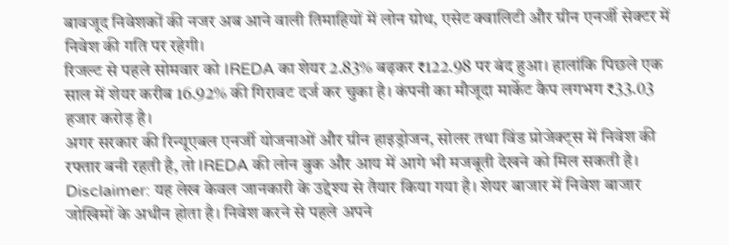बावजूद निवेशकों की नजर अब आने वाली तिमाहियों में लोन ग्रोथ, एसेट क्वालिटी और ग्रीन एनर्जी सेक्टर में निवेश की गति पर रहेगी।
रिजल्ट से पहले सोमवार को IREDA का शेयर 2.83% बढ़कर ₹122.98 पर बंद हुआ। हालांकि पिछले एक साल में शेयर करीब 16.92% की गिरावट दर्ज कर चुका है। कंपनी का मौजूदा मार्केट कैप लगभग ₹33.03 हजार करोड़ है।
अगर सरकार की रिन्यूएबल एनर्जी योजनाओं और ग्रीन हाइड्रोजन, सोलर तथा विंड प्रोजेक्ट्स में निवेश की रफ्तार बनी रहती है, तो IREDA की लोन बुक और आय में आगे भी मजबूती देखने को मिल सकती है।
Disclaimer: यह लेख केवल जानकारी के उद्देश्य से तैयार किया गया है। शेयर बाजार में निवेश बाजार जोखिमों के अधीन होता है। निवेश करने से पहले अपने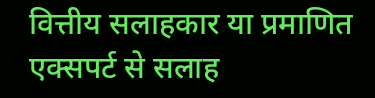वित्तीय सलाहकार या प्रमाणित एक्सपर्ट से सलाह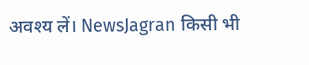अवश्य लें। NewsJagran किसी भी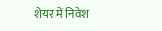शेयर में निवेश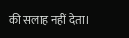की सलाह नहीं देता।